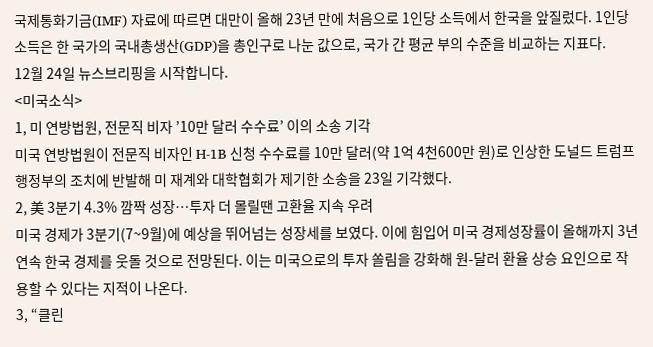국제통화기금(IMF) 자료에 따르면 대만이 올해 23년 만에 처음으로 1인당 소득에서 한국을 앞질렀다. 1인당 소득은 한 국가의 국내총생산(GDP)을 총인구로 나눈 값으로, 국가 간 평균 부의 수준을 비교하는 지표다.
12월 24일 뉴스브리핑을 시작합니다.
<미국소식>
1, 미 연방법원, 전문직 비자 ’10만 달러 수수료’ 이의 소송 기각
미국 연방법원이 전문직 비자인 H-1B 신청 수수료를 10만 달러(약 1억 4천600만 원)로 인상한 도널드 트럼프 행정부의 조치에 반발해 미 재계와 대학협회가 제기한 소송을 23일 기각했다.
2, 美 3분기 4.3% 깜짝 성장…투자 더 몰릴땐 고환율 지속 우려
미국 경제가 3분기(7~9월)에 예상을 뛰어넘는 성장세를 보였다. 이에 힘입어 미국 경제성장률이 올해까지 3년 연속 한국 경제를 웃돌 것으로 전망된다. 이는 미국으로의 투자 쏠림을 강화해 원-달러 환율 상승 요인으로 작용할 수 있다는 지적이 나온다.
3, “클린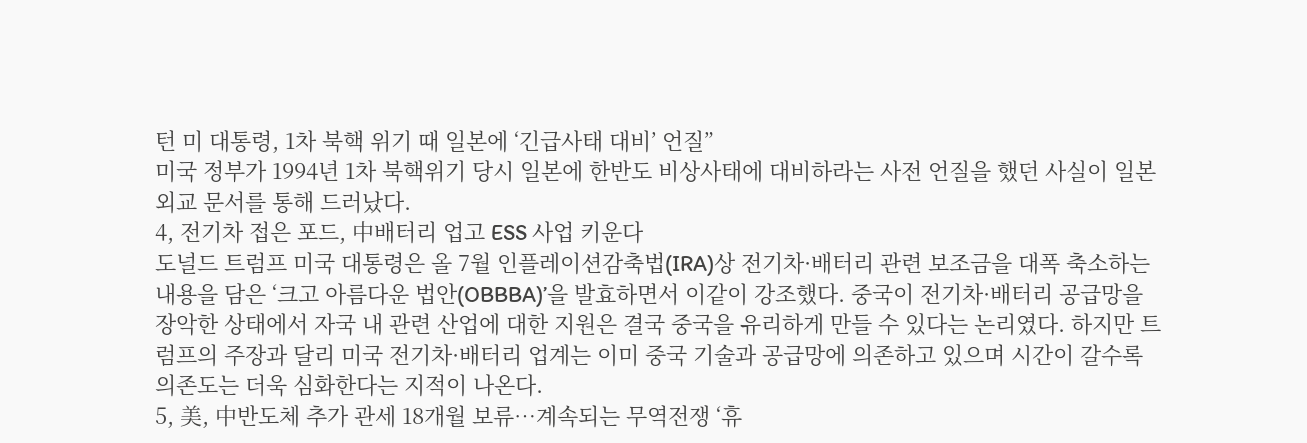턴 미 대통령, 1차 북핵 위기 때 일본에 ‘긴급사태 대비’ 언질”
미국 정부가 1994년 1차 북핵위기 당시 일본에 한반도 비상사태에 대비하라는 사전 언질을 했던 사실이 일본 외교 문서를 통해 드러났다.
4, 전기차 접은 포드, 中배터리 업고 ESS 사업 키운다
도널드 트럼프 미국 대통령은 올 7월 인플레이션감축법(IRA)상 전기차·배터리 관련 보조금을 대폭 축소하는 내용을 담은 ‘크고 아름다운 법안(OBBBA)’을 발효하면서 이같이 강조했다. 중국이 전기차·배터리 공급망을 장악한 상태에서 자국 내 관련 산업에 대한 지원은 결국 중국을 유리하게 만들 수 있다는 논리였다. 하지만 트럼프의 주장과 달리 미국 전기차·배터리 업계는 이미 중국 기술과 공급망에 의존하고 있으며 시간이 갈수록 의존도는 더욱 심화한다는 지적이 나온다.
5, 美, 中반도체 추가 관세 18개월 보류…계속되는 무역전쟁 ‘휴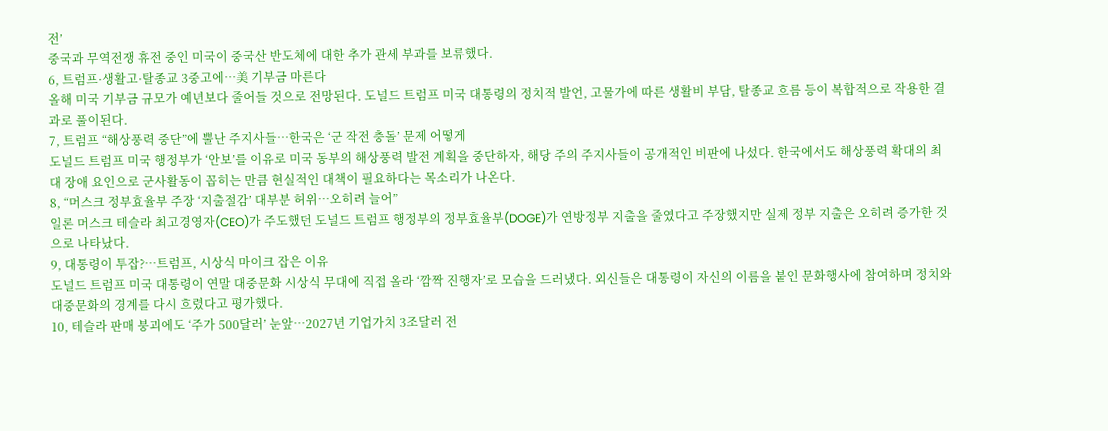전’
중국과 무역전쟁 휴전 중인 미국이 중국산 반도체에 대한 추가 관세 부과를 보류했다.
6, 트럼프·생활고·탈종교 3중고에…美 기부금 마른다
올해 미국 기부금 규모가 예년보다 줄어들 것으로 전망된다. 도널드 트럼프 미국 대통령의 정치적 발언, 고물가에 따른 생활비 부담, 탈종교 흐름 등이 복합적으로 작용한 결과로 풀이된다.
7, 트럼프 “해상풍력 중단”에 뿔난 주지사들…한국은 ‘군 작전 충돌’ 문제 어떻게
도널드 트럼프 미국 행정부가 ‘안보’를 이유로 미국 동부의 해상풍력 발전 계획을 중단하자, 해당 주의 주지사들이 공개적인 비판에 나섰다. 한국에서도 해상풍력 확대의 최대 장애 요인으로 군사활동이 꼽히는 만큼 현실적인 대책이 필요하다는 목소리가 나온다.
8, “머스크 정부효율부 주장 ‘지출절감’ 대부분 허위…오히려 늘어”
일론 머스크 테슬라 최고경영자(CEO)가 주도했던 도널드 트럼프 행정부의 정부효율부(DOGE)가 연방정부 지출을 줄였다고 주장했지만 실제 정부 지출은 오히려 증가한 것으로 나타났다.
9, 대통령이 투잡?…트럼프, 시상식 마이크 잡은 이유
도널드 트럼프 미국 대통령이 연말 대중문화 시상식 무대에 직접 올라 ‘깜짝 진행자’로 모습을 드러냈다. 외신들은 대통령이 자신의 이름을 붙인 문화행사에 참여하며 정치와 대중문화의 경계를 다시 흐렸다고 평가했다.
10, 테슬라 판매 붕괴에도 ‘주가 500달러’ 눈앞…2027년 기업가치 3조달러 전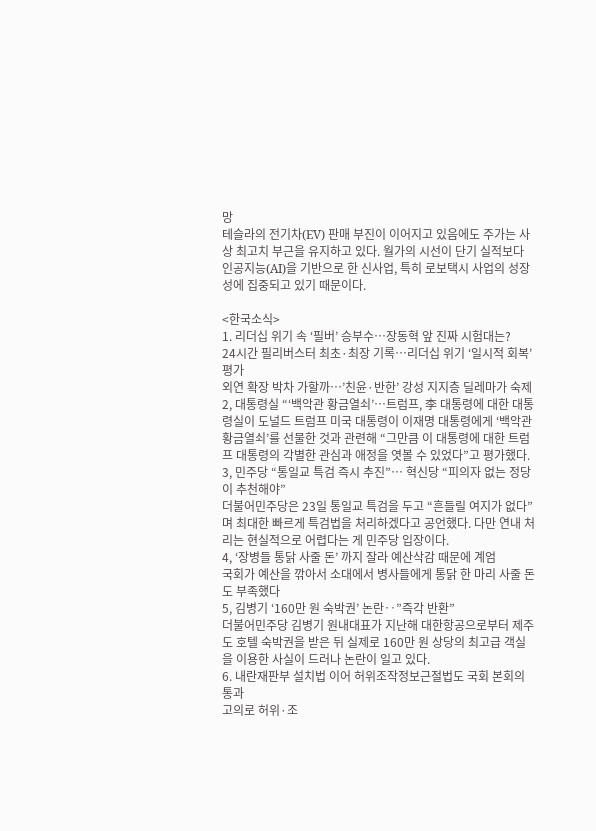망
테슬라의 전기차(EV) 판매 부진이 이어지고 있음에도 주가는 사상 최고치 부근을 유지하고 있다. 월가의 시선이 단기 실적보다 인공지능(AI)을 기반으로 한 신사업, 특히 로보택시 사업의 성장성에 집중되고 있기 때문이다.

<한국소식>
1. 리더십 위기 속 ‘필버’ 승부수…장동혁 앞 진짜 시험대는?
24시간 필리버스터 최초·최장 기록…리더십 위기 ‘일시적 회복’ 평가
외연 확장 박차 가할까…’친윤·반한’ 강성 지지층 딜레마가 숙제
2, 대통령실 “‘백악관 황금열쇠’…트럼프, 李 대통령에 대한 대통령실이 도널드 트럼프 미국 대통령이 이재명 대통령에게 ‘백악관 황금열쇠’를 선물한 것과 관련해 “그만큼 이 대통령에 대한 트럼프 대통령의 각별한 관심과 애정을 엿볼 수 있었다”고 평가했다.
3, 민주당 “통일교 특검 즉시 추진”… 혁신당 “피의자 없는 정당이 추천해야”
더불어민주당은 23일 통일교 특검을 두고 “흔들릴 여지가 없다”며 최대한 빠르게 특검법을 처리하겠다고 공언했다. 다만 연내 처리는 현실적으로 어렵다는 게 민주당 입장이다.
4, ‘장병들 통닭 사줄 돈’ 까지 잘라 예산삭감 때문에 계엄
국회가 예산을 깎아서 소대에서 병사들에게 통닭 한 마리 사줄 돈도 부족했다
5, 김병기 ‘160만 원 숙박권’ 논란‥”즉각 반환”
더불어민주당 김병기 원내대표가 지난해 대한항공으로부터 제주도 호텔 숙박권을 받은 뒤 실제로 160만 원 상당의 최고급 객실을 이용한 사실이 드러나 논란이 일고 있다.
6. 내란재판부 설치법 이어 허위조작정보근절법도 국회 본회의 통과
고의로 허위·조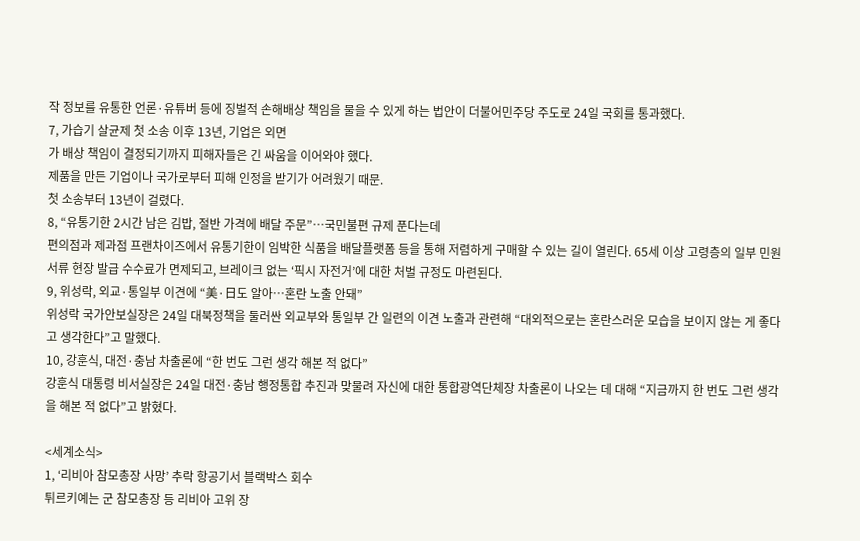작 정보를 유통한 언론·유튜버 등에 징벌적 손해배상 책임을 물을 수 있게 하는 법안이 더불어민주당 주도로 24일 국회를 통과했다.
7, 가습기 살균제 첫 소송 이후 13년, 기업은 외면
가 배상 책임이 결정되기까지 피해자들은 긴 싸움을 이어와야 했다.
제품을 만든 기업이나 국가로부터 피해 인정을 받기가 어려웠기 때문.
첫 소송부터 13년이 걸렸다.
8, “유통기한 2시간 남은 김밥, 절반 가격에 배달 주문”…국민불편 규제 푼다는데
편의점과 제과점 프랜차이즈에서 유통기한이 임박한 식품을 배달플랫폼 등을 통해 저렴하게 구매할 수 있는 길이 열린다. 65세 이상 고령층의 일부 민원서류 현장 발급 수수료가 면제되고, 브레이크 없는 ‘픽시 자전거’에 대한 처벌 규정도 마련된다.
9, 위성락, 외교·통일부 이견에 “美·日도 알아…혼란 노출 안돼”
위성락 국가안보실장은 24일 대북정책을 둘러싼 외교부와 통일부 간 일련의 이견 노출과 관련해 “대외적으로는 혼란스러운 모습을 보이지 않는 게 좋다고 생각한다”고 말했다.
10, 강훈식, 대전·충남 차출론에 “한 번도 그런 생각 해본 적 없다”
강훈식 대통령 비서실장은 24일 대전·충남 행정통합 추진과 맞물려 자신에 대한 통합광역단체장 차출론이 나오는 데 대해 “지금까지 한 번도 그런 생각을 해본 적 없다”고 밝혔다.

<세계소식>
1, ‘리비아 참모총장 사망’ 추락 항공기서 블랙박스 회수
튀르키예는 군 참모총장 등 리비아 고위 장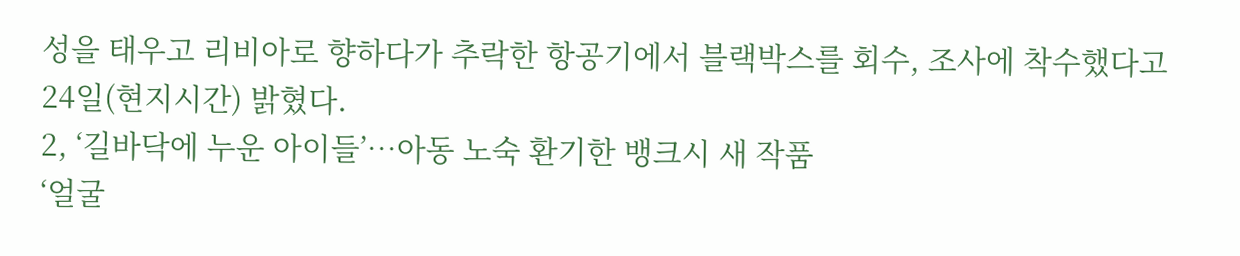성을 태우고 리비아로 향하다가 추락한 항공기에서 블랙박스를 회수, 조사에 착수했다고 24일(현지시간) 밝혔다.
2, ‘길바닥에 누운 아이들’…아동 노숙 환기한 뱅크시 새 작품
‘얼굴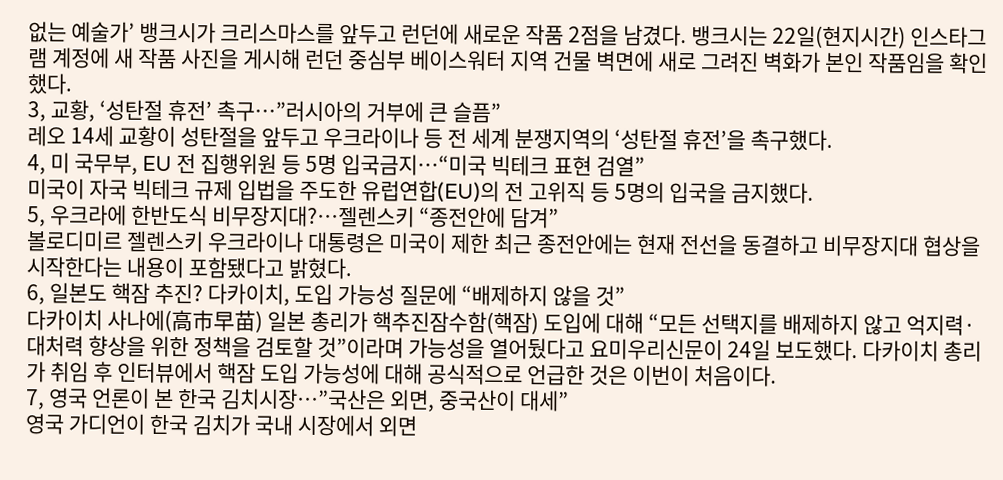없는 예술가’ 뱅크시가 크리스마스를 앞두고 런던에 새로운 작품 2점을 남겼다. 뱅크시는 22일(현지시간) 인스타그램 계정에 새 작품 사진을 게시해 런던 중심부 베이스워터 지역 건물 벽면에 새로 그려진 벽화가 본인 작품임을 확인했다.
3, 교황, ‘성탄절 휴전’ 촉구…”러시아의 거부에 큰 슬픔”
레오 14세 교황이 성탄절을 앞두고 우크라이나 등 전 세계 분쟁지역의 ‘성탄절 휴전’을 촉구했다.
4, 미 국무부, EU 전 집행위원 등 5명 입국금지…“미국 빅테크 표현 검열”
미국이 자국 빅테크 규제 입법을 주도한 유럽연합(EU)의 전 고위직 등 5명의 입국을 금지했다.
5, 우크라에 한반도식 비무장지대?…젤렌스키 “종전안에 담겨”
볼로디미르 젤렌스키 우크라이나 대통령은 미국이 제한 최근 종전안에는 현재 전선을 동결하고 비무장지대 협상을 시작한다는 내용이 포함됐다고 밝혔다.
6, 일본도 핵잠 추진? 다카이치, 도입 가능성 질문에 “배제하지 않을 것”
다카이치 사나에(高市早苗) 일본 총리가 핵추진잠수함(핵잠) 도입에 대해 “모든 선택지를 배제하지 않고 억지력·대처력 향상을 위한 정책을 검토할 것”이라며 가능성을 열어뒀다고 요미우리신문이 24일 보도했다. 다카이치 총리가 취임 후 인터뷰에서 핵잠 도입 가능성에 대해 공식적으로 언급한 것은 이번이 처음이다.
7, 영국 언론이 본 한국 김치시장…”국산은 외면, 중국산이 대세”
영국 가디언이 한국 김치가 국내 시장에서 외면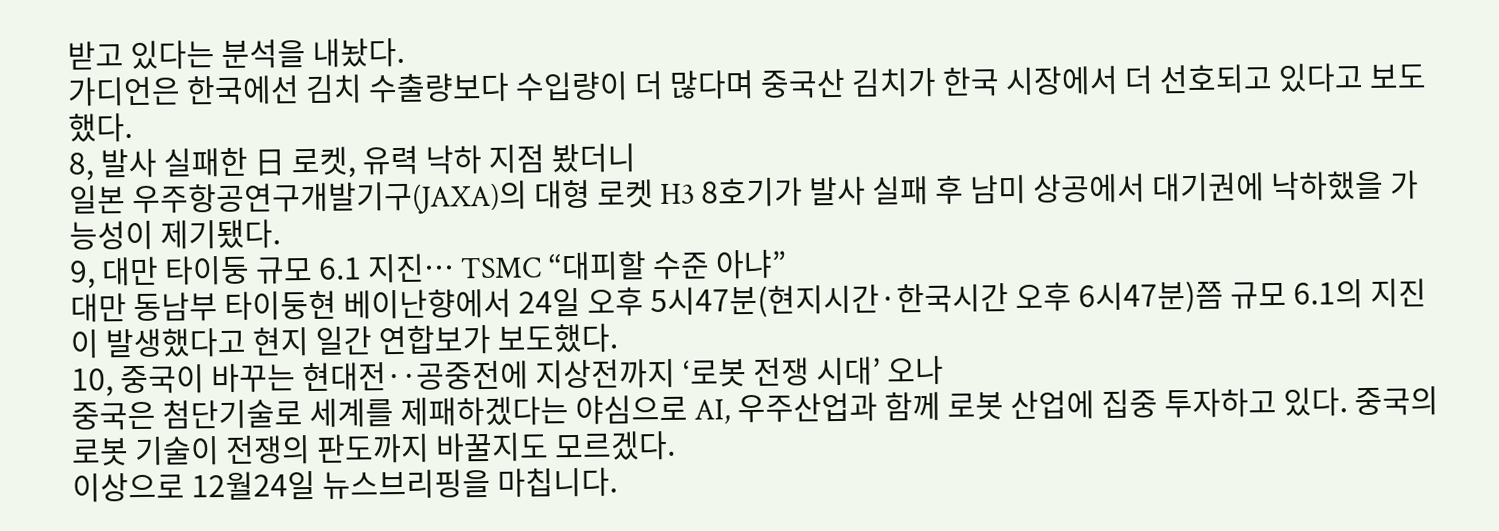받고 있다는 분석을 내놨다.
가디언은 한국에선 김치 수출량보다 수입량이 더 많다며 중국산 김치가 한국 시장에서 더 선호되고 있다고 보도했다.
8, 발사 실패한 日 로켓, 유력 낙하 지점 봤더니
일본 우주항공연구개발기구(JAXA)의 대형 로켓 H3 8호기가 발사 실패 후 남미 상공에서 대기권에 낙하했을 가능성이 제기됐다.
9, 대만 타이둥 규모 6.1 지진… TSMC “대피할 수준 아냐”
대만 동남부 타이둥현 베이난향에서 24일 오후 5시47분(현지시간·한국시간 오후 6시47분)쯤 규모 6.1의 지진이 발생했다고 현지 일간 연합보가 보도했다.
10, 중국이 바꾸는 현대전‥공중전에 지상전까지 ‘로봇 전쟁 시대’ 오나
중국은 첨단기술로 세계를 제패하겠다는 야심으로 AI, 우주산업과 함께 로봇 산업에 집중 투자하고 있다. 중국의 로봇 기술이 전쟁의 판도까지 바꿀지도 모르겠다.
이상으로 12월24일 뉴스브리핑을 마칩니다.